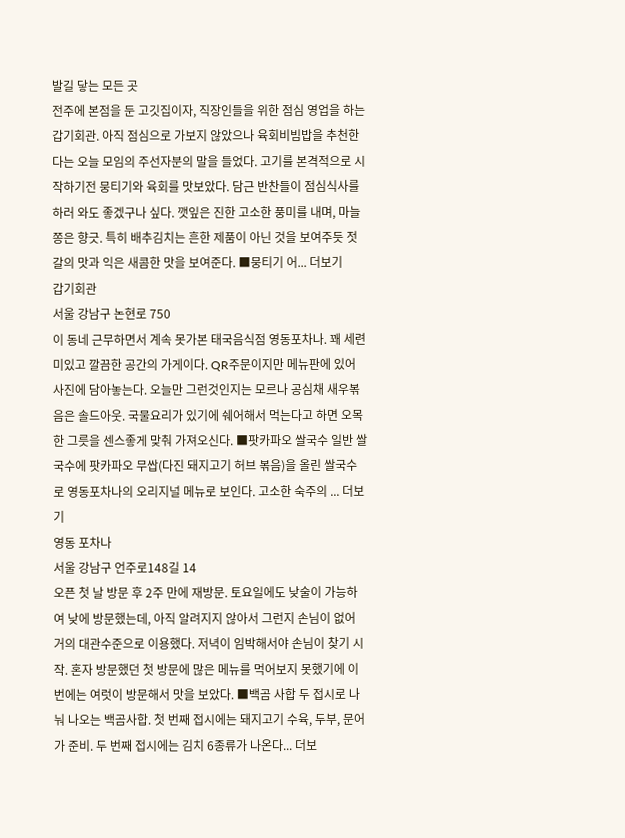발길 닿는 모든 곳
전주에 본점을 둔 고깃집이자, 직장인들을 위한 점심 영업을 하는 갑기회관. 아직 점심으로 가보지 않았으나 육회비빔밥을 추천한다는 오늘 모임의 주선자분의 말을 들었다. 고기를 본격적으로 시작하기전 뭉티기와 육회를 맛보았다. 담근 반찬들이 점심식사를 하러 와도 좋겠구나 싶다. 깻잎은 진한 고소한 풍미를 내며, 마늘쫑은 향긋. 특히 배추김치는 흔한 제품이 아닌 것을 보여주듯 젓갈의 맛과 익은 새콤한 맛을 보여준다. ■뭉티기 어... 더보기
갑기회관
서울 강남구 논현로 750
이 동네 근무하면서 계속 못가본 태국음식점 영동포차나. 꽤 세련미있고 깔끔한 공간의 가게이다. QR주문이지만 메뉴판에 있어 사진에 담아놓는다. 오늘만 그런것인지는 모르나 공심채 새우볶음은 솔드아웃. 국물요리가 있기에 쉐어해서 먹는다고 하면 오목한 그릇을 센스좋게 맞춰 가져오신다. ■팟카파오 쌀국수 일반 쌀국수에 팟카파오 무쌉(다진 돼지고기 허브 볶음)을 올린 쌀국수로 영동포차나의 오리지널 메뉴로 보인다. 고소한 숙주의 ... 더보기
영동 포차나
서울 강남구 언주로148길 14
오픈 첫 날 방문 후 2주 만에 재방문. 토요일에도 낮술이 가능하여 낮에 방문했는데, 아직 알려지지 않아서 그런지 손님이 없어 거의 대관수준으로 이용했다. 저녁이 임박해서야 손님이 찾기 시작. 혼자 방문했던 첫 방문에 많은 메뉴를 먹어보지 못했기에 이번에는 여럿이 방문해서 맛을 보았다. ■백곰 사합 두 접시로 나눠 나오는 백곰사합. 첫 번째 접시에는 돼지고기 수육, 두부, 문어가 준비. 두 번째 접시에는 김치 6종류가 나온다... 더보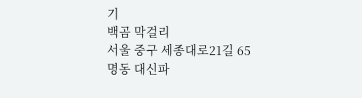기
백곰 막걸리
서울 중구 세종대로21길 65
명동 대신파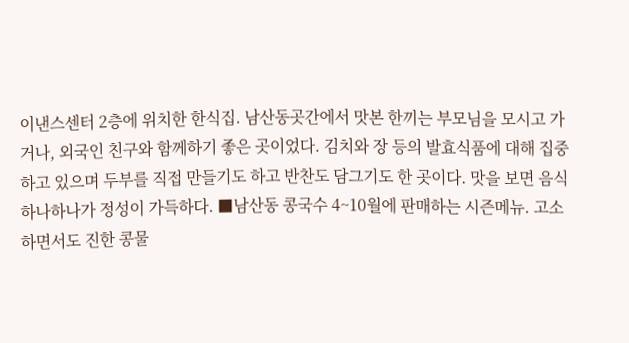이낸스센터 2층에 위치한 한식집. 남산동곳간에서 맛본 한끼는 부모님을 모시고 가거나, 외국인 친구와 함께하기 좋은 곳이었다. 김치와 장 등의 발효식품에 대해 집중하고 있으며 두부를 직접 만들기도 하고 반찬도 담그기도 한 곳이다. 맛을 보면 음식 하나하나가 정성이 가득하다. ■남산동 콩국수 4~10월에 판매하는 시즌메뉴. 고소하면서도 진한 콩물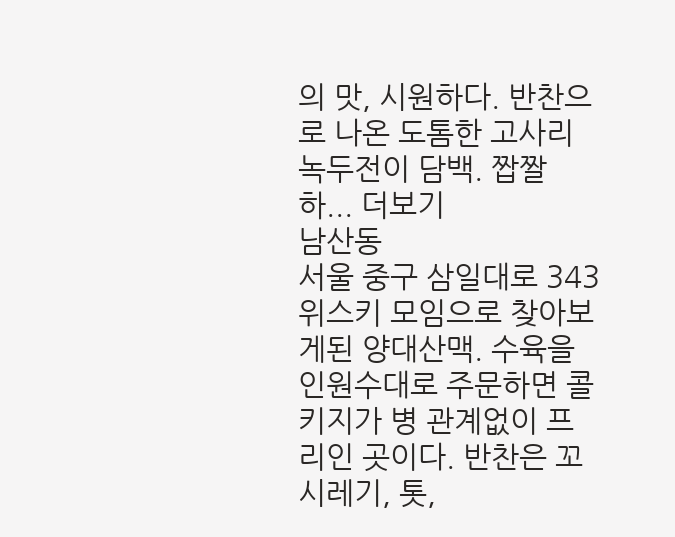의 맛, 시원하다. 반찬으로 나온 도톰한 고사리 녹두전이 담백. 짭짤하... 더보기
남산동
서울 중구 삼일대로 343
위스키 모임으로 찾아보게된 양대산맥. 수육을 인원수대로 주문하면 콜키지가 병 관계없이 프리인 곳이다. 반찬은 꼬시레기, 톳,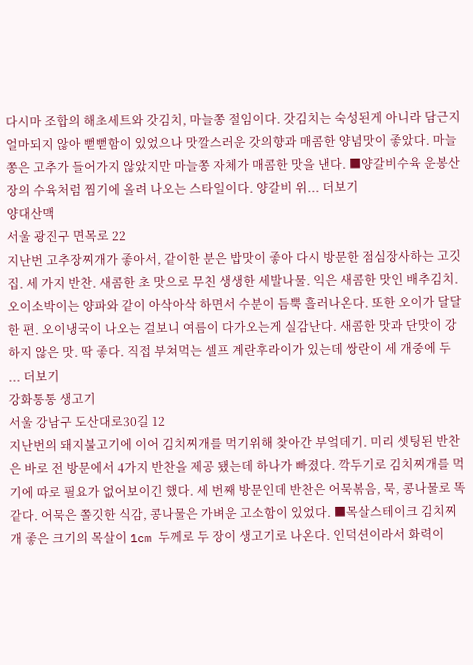다시마 조합의 해초세트와 갓김치, 마늘쫑 절임이다. 갓김치는 숙성된게 아니라 담근지 얼마되지 않아 뻗뻗함이 있었으나 맛깔스러운 갓의향과 매콤한 양념맛이 좋았다. 마늘쫑은 고추가 들어가지 않았지만 마늘쫑 자체가 매콤한 맛을 낸다. ■양갈비수육 운봉산장의 수육처럼 찜기에 올려 나오는 스타일이다. 양갈비 위... 더보기
양대산맥
서울 광진구 면목로 22
지난번 고추장찌개가 좋아서, 같이한 분은 밥맛이 좋아 다시 방문한 점심장사하는 고깃집. 세 가지 반찬. 새콤한 초 맛으로 무친 생생한 세발나물. 익은 새콤한 맛인 배추김치. 오이소박이는 양파와 같이 아삭아삭 하면서 수분이 듬뿍 흘러나온다. 또한 오이가 달달한 편. 오이냉국이 나오는 걸보니 여름이 다가오는게 실감난다. 새콤한 맛과 단맛이 강하지 않은 맛. 딱 좋다. 직접 부쳐먹는 셀프 계란후라이가 있는데 쌍란이 세 개중에 두 ... 더보기
강화통통 생고기
서울 강남구 도산대로30길 12
지난번의 돼지불고기에 이어 김치찌개를 먹기위해 찾아간 부엌데기. 미리 셋팅된 반찬은 바로 전 방문에서 4가지 반찬을 제공 됐는데 하나가 빠졌다. 깍두기로 김치찌개를 먹기에 따로 필요가 없어보이긴 했다. 세 번째 방문인데 반찬은 어묵볶음, 묵, 콩나물로 똑같다. 어묵은 쫄깃한 식감, 콩나물은 가벼운 고소함이 있었다. ■목살스테이크 김치찌개 좋은 크기의 목살이 1cm 두께로 두 장이 생고기로 나온다. 인덕션이라서 화력이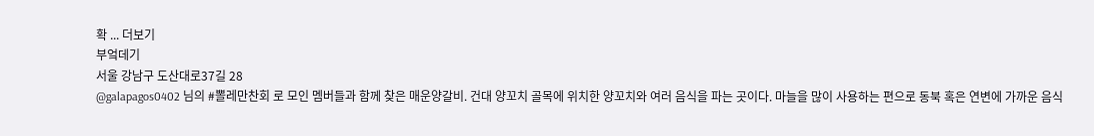확 ... 더보기
부엌데기
서울 강남구 도산대로37길 28
@galapagos0402 님의 #뽈레만찬회 로 모인 멤버들과 함께 찾은 매운양갈비. 건대 양꼬치 골목에 위치한 양꼬치와 여러 음식을 파는 곳이다. 마늘을 많이 사용하는 편으로 동북 혹은 연변에 가까운 음식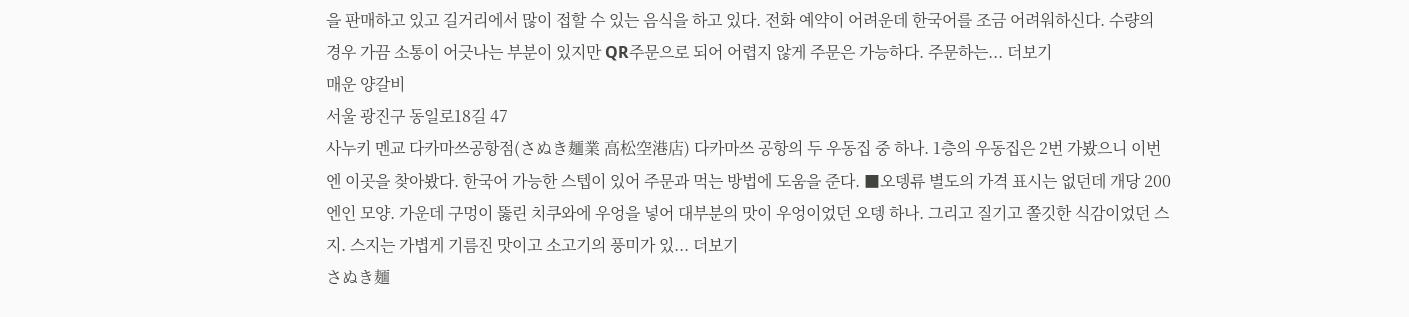을 판매하고 있고 길거리에서 많이 접할 수 있는 음식을 하고 있다. 전화 예약이 어려운데 한국어를 조금 어려워하신다. 수량의 경우 가끔 소통이 어긋나는 부분이 있지만 QR주문으로 되어 어렵지 않게 주문은 가능하다. 주문하는... 더보기
매운 양갈비
서울 광진구 동일로18길 47
사누키 멘교 다카마쓰공항점(さぬき麺業 高松空港店) 다카마쓰 공항의 두 우동집 중 하나. 1층의 우동집은 2번 가봤으니 이번엔 이곳을 찾아봤다. 한국어 가능한 스텝이 있어 주문과 먹는 방법에 도움을 준다. ■오뎅류 별도의 가격 표시는 없던데 개당 200엔인 모양. 가운데 구멍이 뚫린 치쿠와에 우엉을 넣어 대부분의 맛이 우엉이었던 오뎅 하나. 그리고 질기고 쫄깃한 식감이었던 스지. 스지는 가볍게 기름진 맛이고 소고기의 풍미가 있... 더보기
さぬき麺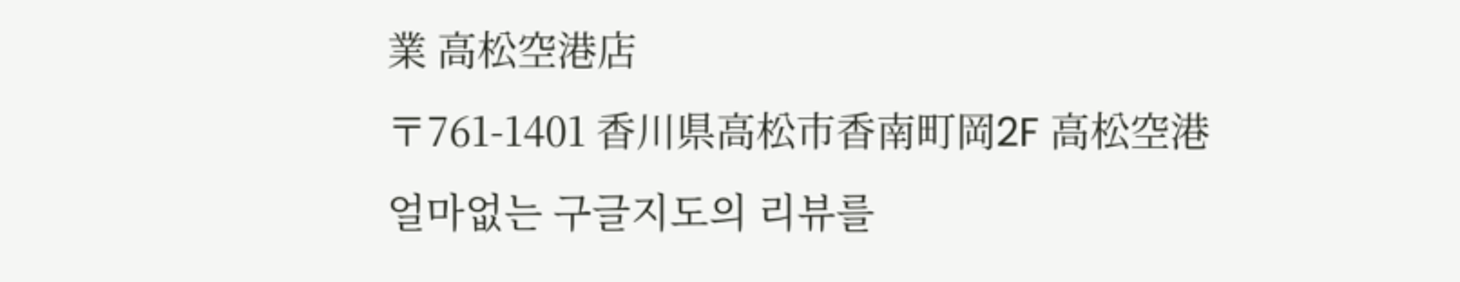業 高松空港店
〒761-1401 香川県高松市香南町岡2F 高松空港
얼마없는 구글지도의 리뷰를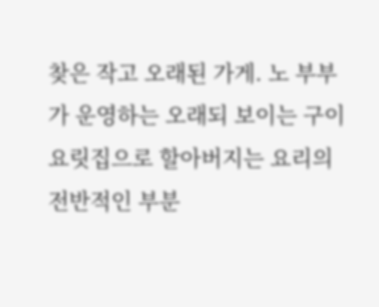찾은 작고 오래된 가게. 노 부부가 운영하는 오래되 보이는 구이 요릿집으로 할아버지는 요리의 전반적인 부분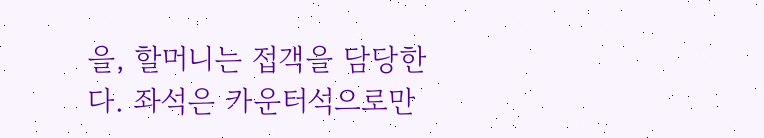을, 할머니는 접객을 담당한다. 좌석은 카운터석으로만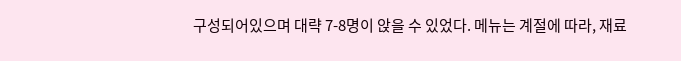구성되어있으며 대략 7-8명이 앉을 수 있었다. 메뉴는 계절에 따라, 재료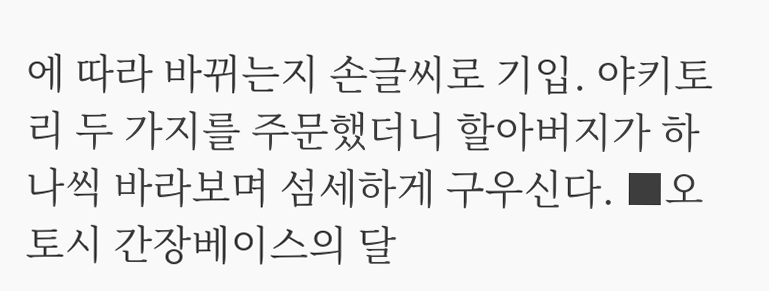에 따라 바뀌는지 손글씨로 기입. 야키토리 두 가지를 주문했더니 할아버지가 하나씩 바라보며 섬세하게 구우신다. ■오토시 간장베이스의 달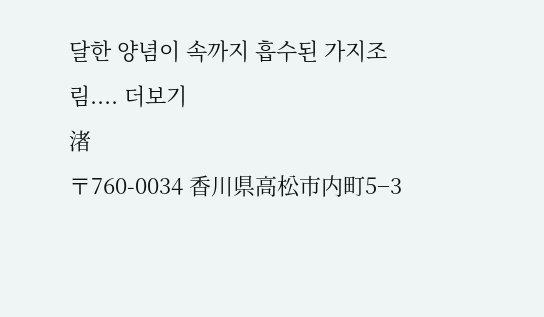달한 양념이 속까지 흡수된 가지조림.... 더보기
渚
〒760-0034 香川県高松市内町5−3